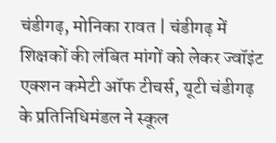चंडीगढ़, मोनिका रावत | चंडीगढ़ में शिक्षकों की लंबित मांगों को लेकर ज्वॉइंट एक्शन कमेटी ऑफ टीचर्स, यूटी चंडीगढ़ के प्रतिनिधिमंडल ने स्कूल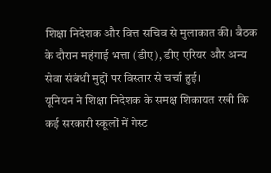शिक्षा निदेशक और वित्त सचिव से मुलाकात की। बैठक के दौरान महंगाई भत्ता (डीए), डीए एरियर और अन्य सेवा संबंधी मुद्दों पर विस्तार से चर्चा हुई।
यूनियन ने शिक्षा निदेशक के समक्ष शिकायत रखी कि कई सरकारी स्कूलों में गेस्ट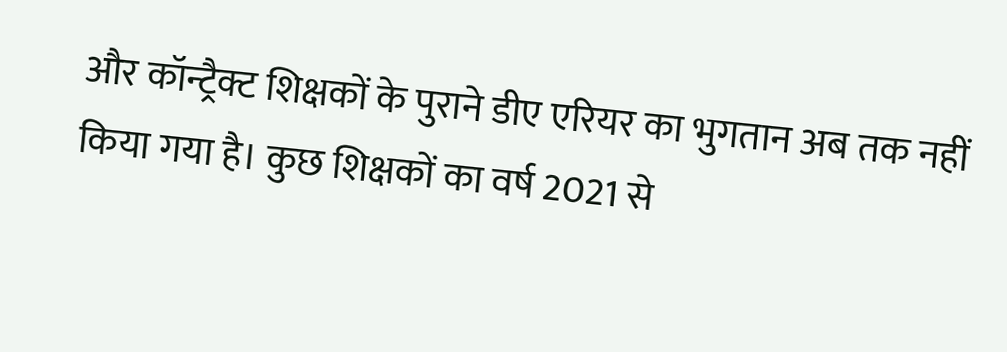और कॉन्ट्रैक्ट शिक्षकों के पुराने डीए एरियर का भुगतान अब तक नहीं किया गया है। कुछ शिक्षकों का वर्ष 2021 से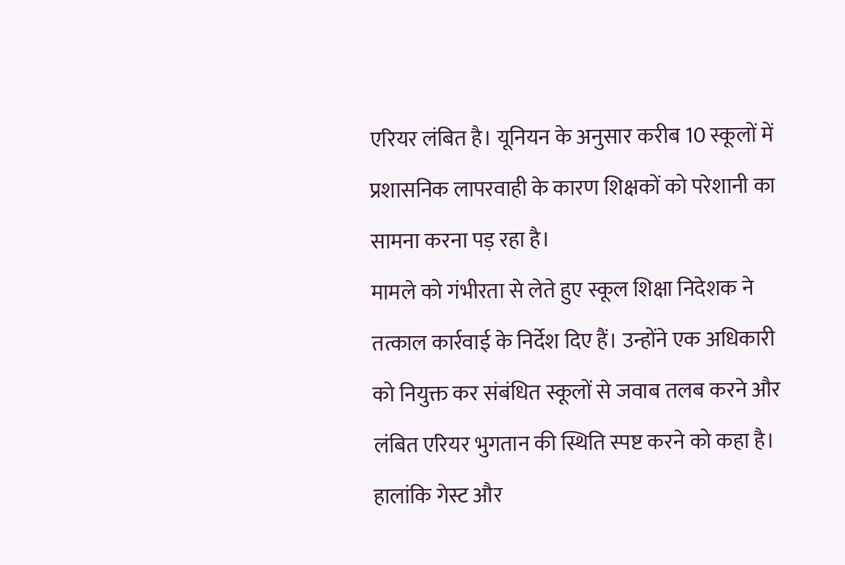एरियर लंबित है। यूनियन के अनुसार करीब 10 स्कूलों में प्रशासनिक लापरवाही के कारण शिक्षकों को परेशानी का सामना करना पड़ रहा है।
मामले को गंभीरता से लेते हुए स्कूल शिक्षा निदेशक ने तत्काल कार्रवाई के निर्देश दिए हैं। उन्होंने एक अधिकारी को नियुक्त कर संबंधित स्कूलों से जवाब तलब करने और लंबित एरियर भुगतान की स्थिति स्पष्ट करने को कहा है।
हालांकि गेस्ट और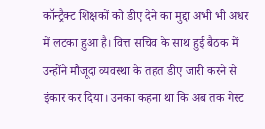कॉन्ट्रैक्ट शिक्षकों को डीए देने का मुद्दा अभी भी अधर में लटका हुआ है। वित्त सचिव के साथ हुई बैठक में उन्होंने मौजूदा व्यवस्था के तहत डीए जारी करने से इंकार कर दिया। उनका कहना था कि अब तक गेस्ट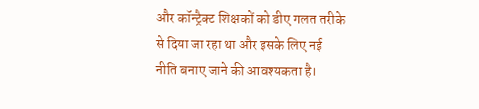और कॉन्ट्रैक्ट शिक्षकों को डीए गलत तरीके से दिया जा रहा था और इसके लिए नई नीति बनाए जाने की आवश्यकता है।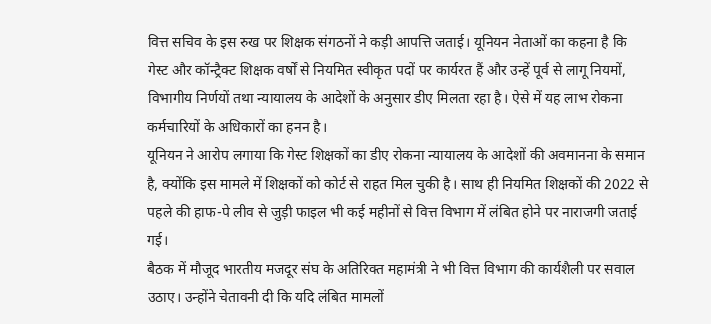वित्त सचिव के इस रुख पर शिक्षक संगठनों ने कड़ी आपत्ति जताई। यूनियन नेताओं का कहना है कि गेस्ट और कॉन्ट्रैक्ट शिक्षक वर्षों से नियमित स्वीकृत पदों पर कार्यरत हैं और उन्हें पूर्व से लागू नियमों, विभागीय निर्णयों तथा न्यायालय के आदेशों के अनुसार डीए मिलता रहा है। ऐसे में यह लाभ रोकना कर्मचारियों के अधिकारों का हनन है।
यूनियन ने आरोप लगाया कि गेस्ट शिक्षकों का डीए रोकना न्यायालय के आदेशों की अवमानना के समान है, क्योंकि इस मामले में शिक्षकों को कोर्ट से राहत मिल चुकी है। साथ ही नियमित शिक्षकों की 2022 से पहले की हाफ-पे लीव से जुड़ी फाइल भी कई महीनों से वित्त विभाग में लंबित होने पर नाराजगी जताई गई।
बैठक में मौजूद भारतीय मजदूर संघ के अतिरिक्त महामंत्री ने भी वित्त विभाग की कार्यशैली पर सवाल उठाए। उन्होंने चेतावनी दी कि यदि लंबित मामलों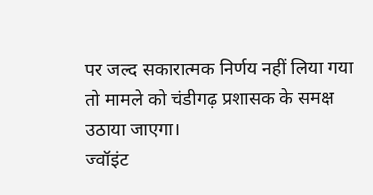पर जल्द सकारात्मक निर्णय नहीं लिया गया तो मामले को चंडीगढ़ प्रशासक के समक्ष उठाया जाएगा।
ज्वॉइंट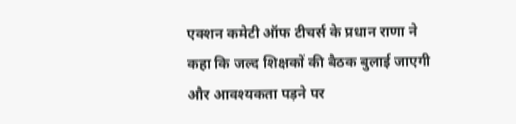एक्शन कमेटी ऑफ टीचर्स के प्रधान राणा ने कहा कि जल्द शिक्षकों की बैठक बुलाई जाएगी और आवश्यकता पड़ने पर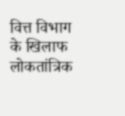वित्त विभाग के खिलाफ लोकतांत्रिक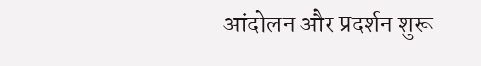आंदोलन और प्रदर्शन शुरू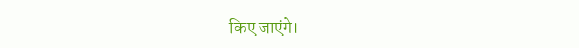किए जाएंगे।